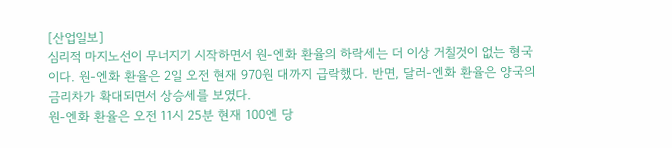[산업일보]
심리적 마지노선이 무너지기 시작하면서 원-엔화 환율의 하락세는 더 이상 거칠것이 없는 형국이다. 원-엔화 환율은 2일 오전 현재 970원 대까지 급락했다. 반면, 달러-엔화 환율은 양국의 금리차가 확대되면서 상승세를 보였다.
원-엔화 환율은 오전 11시 25분 현재 100엔 당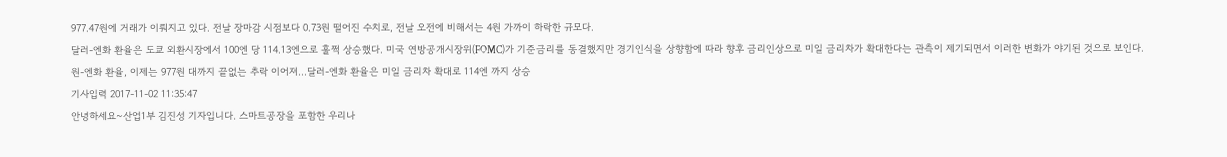977.47원에 거래가 이뤄지고 있다. 전날 장마감 시점보다 0.73원 떨어진 수치로, 전날 오전에 비해서는 4원 가까이 하락한 규모다.
달러-엔화 환율은 도쿄 외환시장에서 100엔 당 114.13엔으로 훌쩍 상승했다. 미국 연방공개시장위(FOMC)가 기준금리를 동결했지만 경기인식을 상향함에 따라 향후 금리인상으로 미일 금리차가 확대한다는 관측이 제기되면서 이러한 변화가 야기된 것으로 보인다.
원-엔화 환율, 이제는 977원 대까지 끝없는 추락 이어져…달러-엔화 환율은 미일 금리차 확대로 114엔 까지 상승
기사입력 2017-11-02 11:35:47
안녕하세요~산업1부 김진성 기자입니다. 스마트공장을 포함한 우리나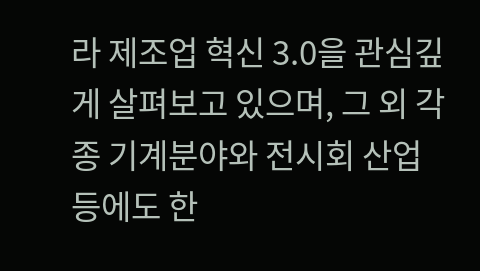라 제조업 혁신 3.0을 관심깊게 살펴보고 있으며, 그 외 각종 기계분야와 전시회 산업 등에도 한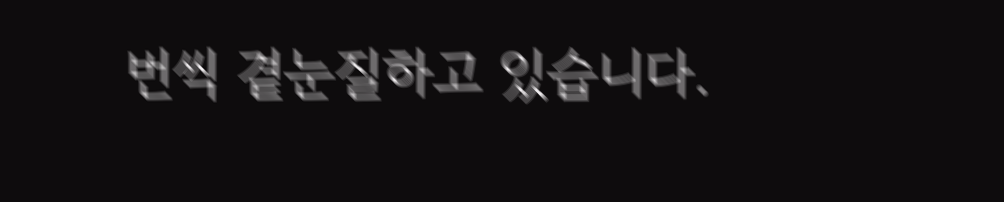번씩 곁눈질하고 있습니다.